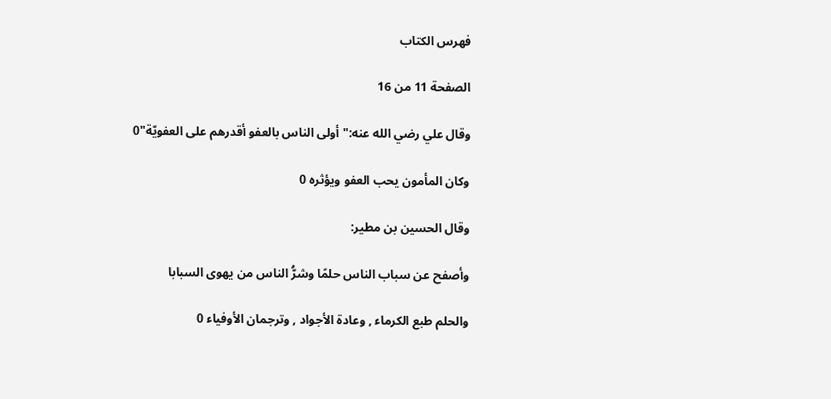فهرس الكتاب

الصفحة 11 من 16

وقال علي رضي الله عنه:"أولى الناس بالعفو أقدرهم على العفويّة"0

وكان المأمون يحب العفو ويؤثره 0

وقال الحسين بن مطير:

وأصفح عن سباب الناس حلمًا وشرُّ الناس من يهوى السبابا

والحلم طبع الكرماء , وعادة الأجواد , وترجمان الأوفياء 0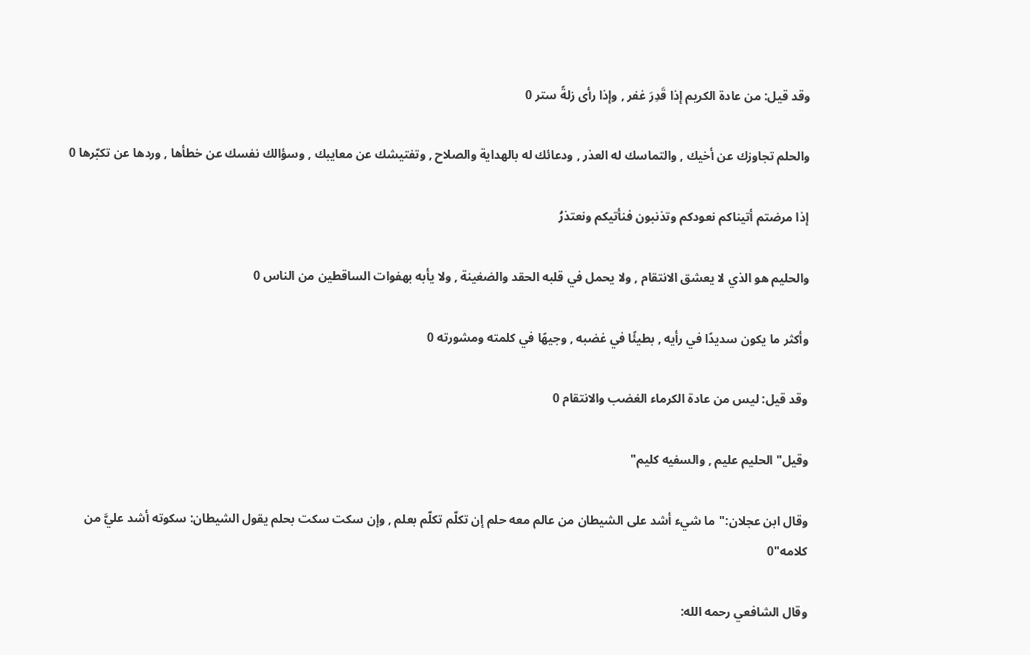وقد قيل: من عادة الكريم إذا قَدِرَ غفر , وإذا رأى زلةً ستر 0

والحلم تجاوزك عن أخيك , والتماسك له العذر , ودعائك له بالهداية والصلاح , وتفتيشك عن معايبك , وسؤالك نفسك عن خطأها , وردها عن تكبّرها 0

إذا مرضتم أتيناكم نعودكم وتذنبون فنأتيكم ونعتذرُ

والحليم هو الذي لا يعشق الانتقام , ولا يحمل في قلبه الحقد والضغينة , ولا يأبه بهفوات الساقطين من الناس 0

وأكثر ما يكون سديدًا في رأيه , بطيئًا في غضبه , وجيهًا في كلمته ومشورته 0

وقد قيل: ليس من عادة الكرماء الغضب والانتقام 0

وقيل"الحليم عليم , والسفيه كليم"

وقال ابن عجلان:"ما شيء أشد على الشيطان من عالم معه حلم إن تكلّم تكلّم بعلم , وإن سكت سكت بحلم يقول الشيطان: سكوته أشد عليَّ من كلامه"0

وقال الشافعي رحمه الله: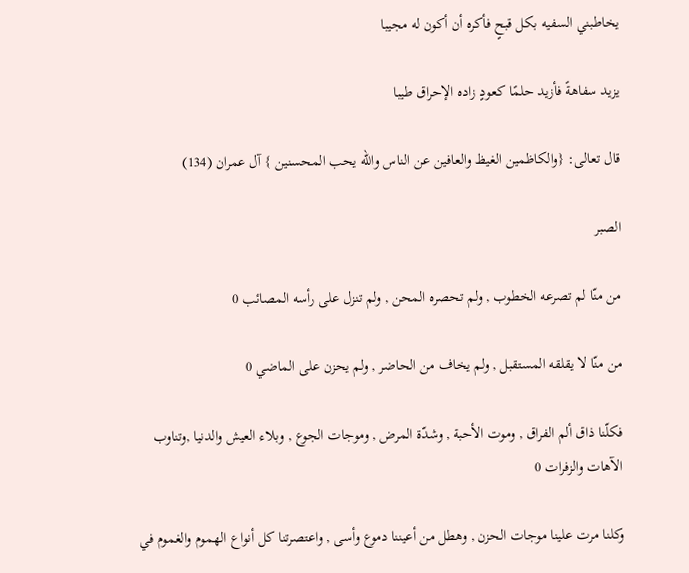يخاطبني السفيه بكل قبحٍ فأكره أن أكون له مجيبا

يزيد سفاهةً فأزيد حلمًا كعودٍ زاده الإحراق طيبا

قال تعالى: {والكاظمين الغيظ والعافين عن الناس والله يحب المحسنين } آل عمران (134)

الصبر

من منّا لم تصرعه الخطوب , ولم تحصره المحن , ولم تنزل على رأسه المصائب 0

من منّا لا يقلقه المستقبل , ولم يخاف من الحاضر , ولم يحزن على الماضي 0

فكلّنا ذاق ألم الفراق , وموت الأحبة , وشدّة المرض , وموجات الجوع , وبلاء العيش والدنيا ,وتناوب الآهات والزفرات 0

وكلنا مرت علينا موجات الحزن , وهطل من أعيننا دموع وأسى , واعتصرتنا كل أنواع الهموم والغموم في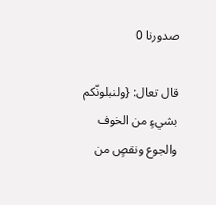صدورنا 0

قال تعال: {ولنبلونّكم بشيءٍ من الخوف والجوع ونقصٍ من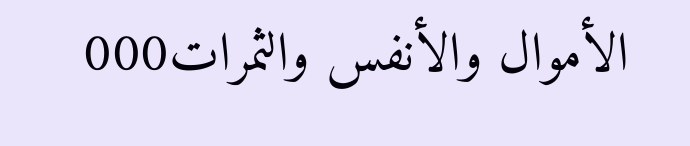الأموال والأنفس والثمرات000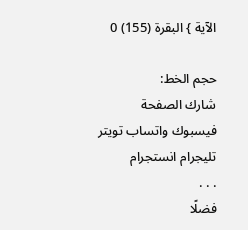الآية } البقرة (155) 0

حجم الخط:
شارك الصفحة
فيسبوك واتساب تويتر تليجرام انستجرام
. . .
فضلًا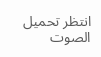انتظر تحميل الصوت